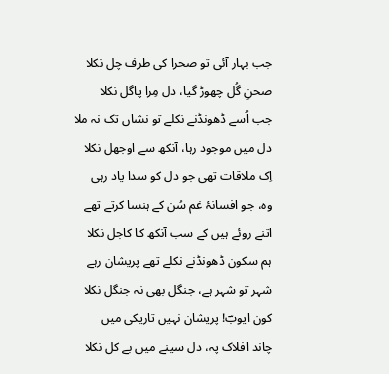جب بہار آئی تو صحرا کی طرف چل نکلا
صحنِ گُل چھوڑ گیا، دل مِرا پاگل نکلا
جب اُسے ڈھونڈنے نکلے تو نشاں تک نہ ملا
دل میں موجود رہا، آنکھ سے اوجھل نکلا
اِک ملاقات تھی جو دل کو سدا یاد رہی
وہ، جو افسانۂ غم سُن کے ہنسا کرتے تھے
اتنے روئے ہیں کے سب آنکھ کا کاجل نکلا
ہم سکون ڈھونڈنے نکلے تھے پریشان رہے
شہر تو شہر ہے، جنگل بھی نہ جنگل نکلا
کون ایوبؔ! پریشان نہیں تاریکی میں
چاند افلاک پہ، دل سینے میں بے کل نکلا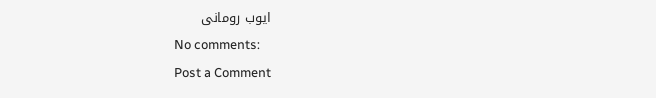ایوب رومانی
No comments:
Post a Comment